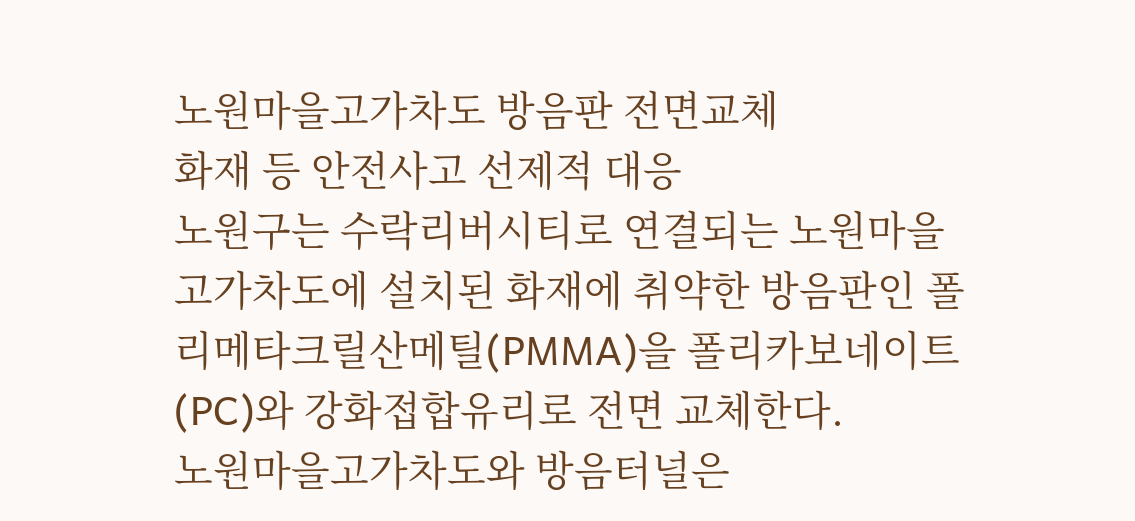노원마을고가차도 방음판 전면교체
화재 등 안전사고 선제적 대응
노원구는 수락리버시티로 연결되는 노원마을고가차도에 설치된 화재에 취약한 방음판인 폴리메타크릴산메틸(PMMA)을 폴리카보네이트(PC)와 강화접합유리로 전면 교체한다.
노원마을고가차도와 방음터널은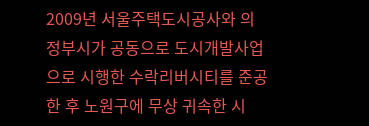2009년 서울주택도시공사와 의정부시가 공동으로 도시개발사업으로 시행한 수락리버시티를 준공한 후 노원구에 무상 귀속한 시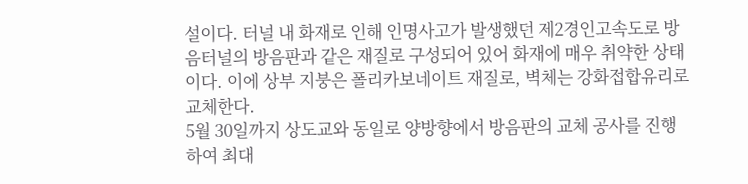설이다. 터널 내 화재로 인해 인명사고가 발생했던 제2경인고속도로 방음터널의 방음판과 같은 재질로 구성되어 있어 화재에 매우 취약한 상태이다. 이에 상부 지붕은 폴리카보네이트 재질로, 벽체는 강화접합유리로 교체한다.
5월 30일까지 상도교와 동일로 양방향에서 방음판의 교체 공사를 진행하여 최대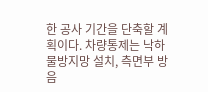한 공사 기간을 단축할 계획이다. 차량통제는 낙하물방지망 설치, 측면부 방음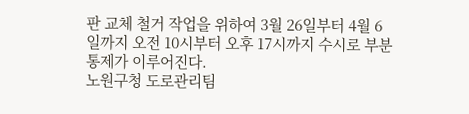판 교체 철거 작업을 위하여 3월 26일부터 4월 6일까지 오전 10시부터 오후 17시까지 수시로 부분 통제가 이루어진다.
노원구청 도로관리팀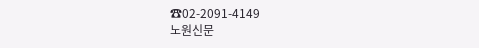☎02-2091-4149
노원신문